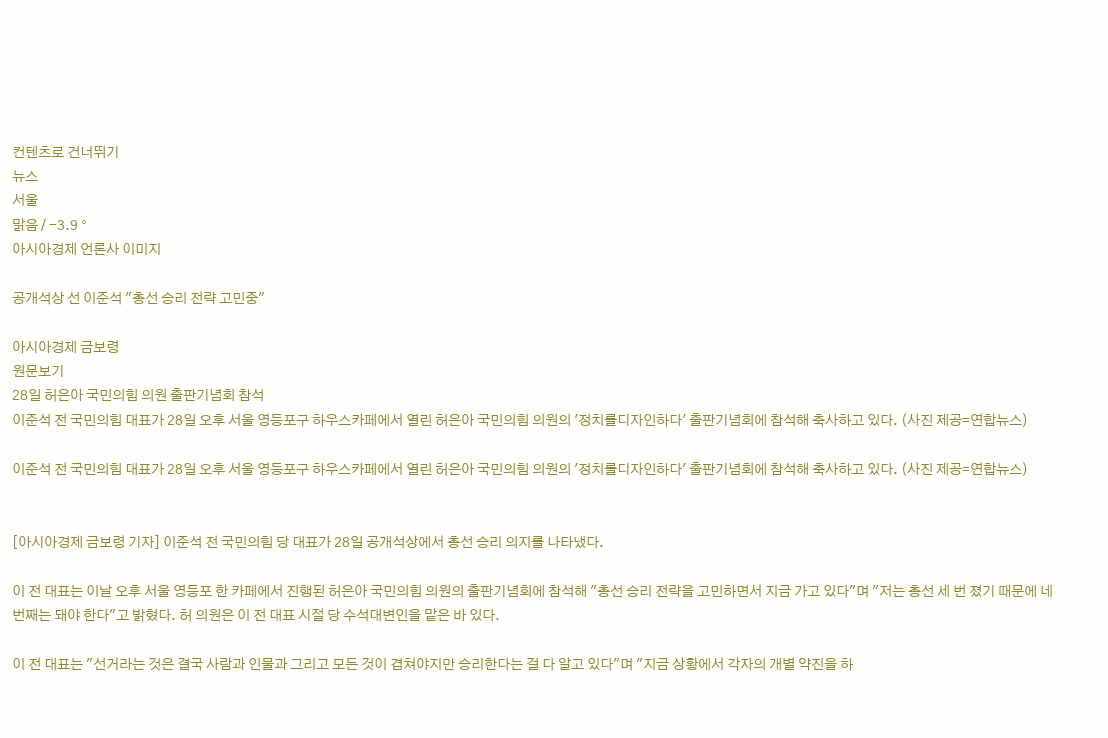컨텐츠로 건너뛰기
뉴스
서울
맑음 / -3.9 °
아시아경제 언론사 이미지

공개석상 선 이준석 "총선 승리 전략 고민중"

아시아경제 금보령
원문보기
28일 허은아 국민의힘 의원 출판기념회 참석
이준석 전 국민의힘 대표가 28일 오후 서울 영등포구 하우스카페에서 열린 허은아 국민의힘 의원의 '정치를디자인하다' 출판기념회에 참석해 축사하고 있다. (사진 제공=연합뉴스)

이준석 전 국민의힘 대표가 28일 오후 서울 영등포구 하우스카페에서 열린 허은아 국민의힘 의원의 '정치를디자인하다' 출판기념회에 참석해 축사하고 있다. (사진 제공=연합뉴스)


[아시아경제 금보령 기자] 이준석 전 국민의힘 당 대표가 28일 공개석상에서 총선 승리 의지를 나타냈다.

이 전 대표는 이날 오후 서울 영등포 한 카페에서 진행된 허은아 국민의힘 의원의 출판기념회에 참석해 "총선 승리 전략을 고민하면서 지금 가고 있다"며 "저는 총선 세 번 졌기 때문에 네 번째는 돼야 한다"고 밝혔다. 허 의원은 이 전 대표 시절 당 수석대변인을 맡은 바 있다.

이 전 대표는 "선거라는 것은 결국 사람과 인물과 그리고 모든 것이 겹쳐야지만 승리한다는 걸 다 알고 있다"며 "지금 상황에서 각자의 개별 약진을 하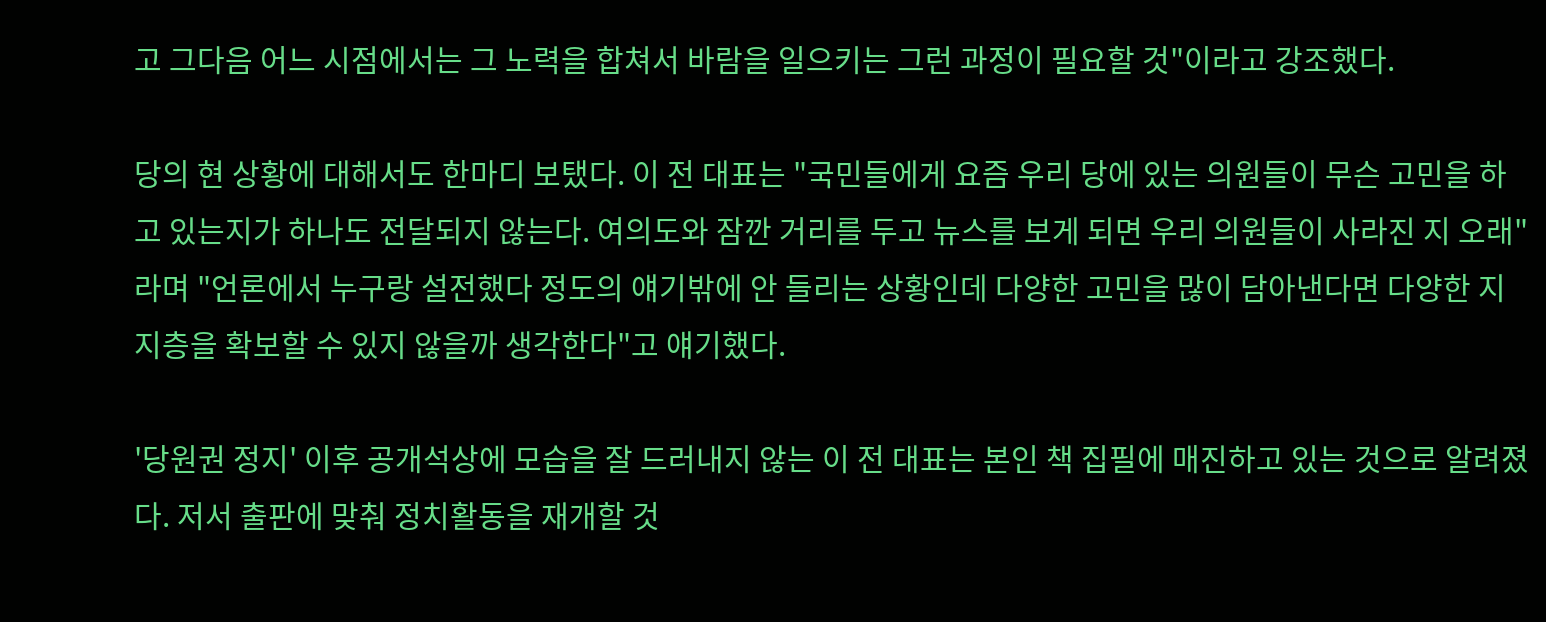고 그다음 어느 시점에서는 그 노력을 합쳐서 바람을 일으키는 그런 과정이 필요할 것"이라고 강조했다.

당의 현 상황에 대해서도 한마디 보탰다. 이 전 대표는 "국민들에게 요즘 우리 당에 있는 의원들이 무슨 고민을 하고 있는지가 하나도 전달되지 않는다. 여의도와 잠깐 거리를 두고 뉴스를 보게 되면 우리 의원들이 사라진 지 오래"라며 "언론에서 누구랑 설전했다 정도의 얘기밖에 안 들리는 상황인데 다양한 고민을 많이 담아낸다면 다양한 지지층을 확보할 수 있지 않을까 생각한다"고 얘기했다.

'당원권 정지' 이후 공개석상에 모습을 잘 드러내지 않는 이 전 대표는 본인 책 집필에 매진하고 있는 것으로 알려졌다. 저서 출판에 맞춰 정치활동을 재개할 것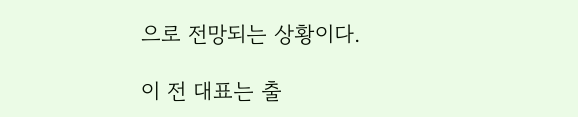으로 전망되는 상황이다.

이 전 대표는 출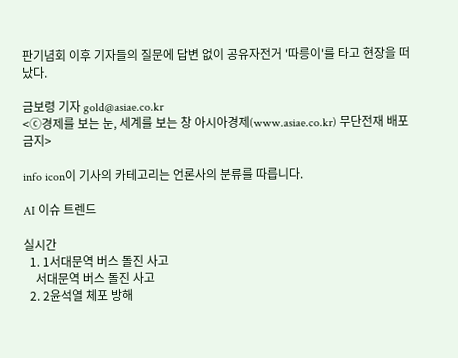판기념회 이후 기자들의 질문에 답변 없이 공유자전거 '따릉이'를 타고 현장을 떠났다.

금보령 기자 gold@asiae.co.kr
<ⓒ경제를 보는 눈, 세계를 보는 창 아시아경제(www.asiae.co.kr) 무단전재 배포금지>

info icon이 기사의 카테고리는 언론사의 분류를 따릅니다.

AI 이슈 트렌드

실시간
  1. 1서대문역 버스 돌진 사고
    서대문역 버스 돌진 사고
  2. 2윤석열 체포 방해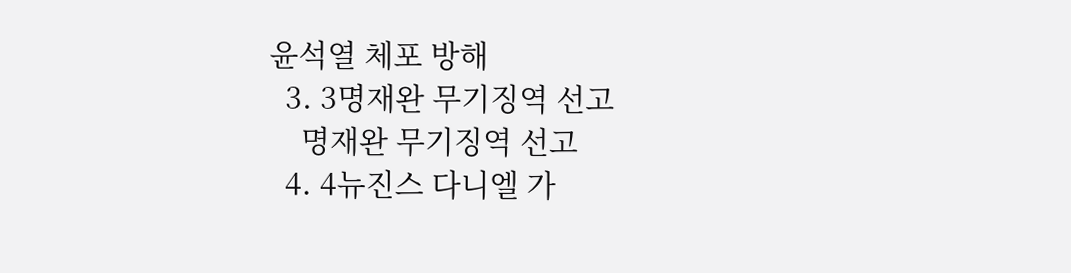윤석열 체포 방해
  3. 3명재완 무기징역 선고
    명재완 무기징역 선고
  4. 4뉴진스 다니엘 가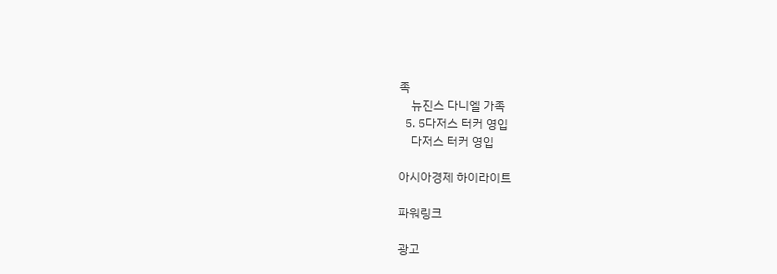족
    뉴진스 다니엘 가족
  5. 5다저스 터커 영입
    다저스 터커 영입

아시아경제 하이라이트

파워링크

광고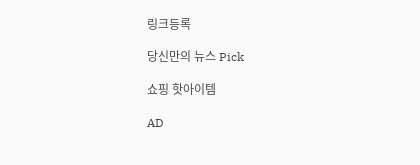링크등록

당신만의 뉴스 Pick

쇼핑 핫아이템

AD